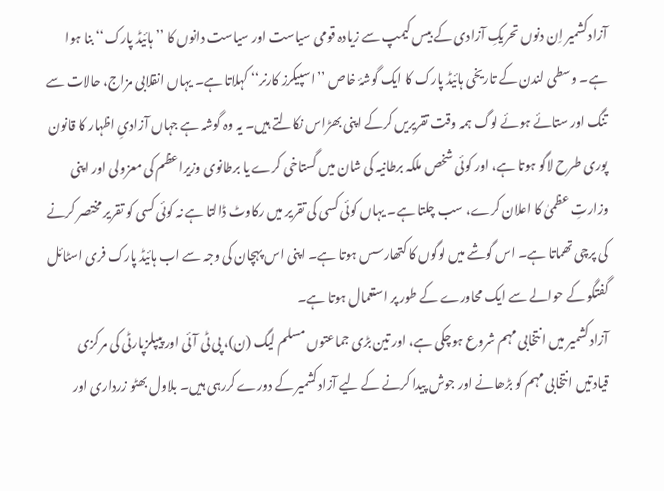آزادکشمیر اِن دنوں تحریکِ آزادی کے بیس کیمپ سے زیادہ قومی سیاست اور سیاست دانوں کا ’’ہائیڈ پارک‘‘ بنا ہوا ہے۔ وسطی لندن کے تاریخی ہائیڈ پارک کا ایک گوشۂ خاص ’’اسپیکرز کارنر‘‘ کہلاتا ہے۔ یہاں انقلابی مزاج، حالات سے تنگ اور ستائے ہوئے لوگ ہمہ وقت تقریریں کرکے اپنی بھڑاس نکالتے ہیں۔ یہ وہ گوشہ ہے جہاں آزادیِ اظہار کا قانون پوری طرح لاگو ہوتا ہے، اور کوئی شخص ملکہ برطانیہ کی شان میں گستاخی کرے یا برطانوی وزیراعظم کی معزولی اور اپنی وزارتِ عظمیٰ کا اعلان کرے، سب چلتا ہے۔ یہاں کوئی کسی کی تقریر میں رکاوٹ ڈالتا ہے نہ کوئی کسی کو تقریر مختصر کرنے کی پرچی تھماتا ہے۔ اس گوشے میں لوگوں کا کتھارسس ہوتا ہے۔ اپنی اس پہچان کی وجہ سے اب ہائیڈ پارک فری اسٹائل گفتگو کے حوالے سے ایک محاورے کے طور پر استعمال ہوتا ہے۔
آزادکشمیر میں انتخابی مہم شروع ہوچکی ہے، اور تین بڑی جماعتوں مسلم لیگ (ن)، پی ٹی آئی اور پیپلزپارٹی کی مرکزی قیادتیں انتخابی مہم کو بڑھانے اور جوش پیدا کرنے کے لیے آزادکشمیر کے دورے کررہی ہیں۔ بلاول بھٹو زرداری اور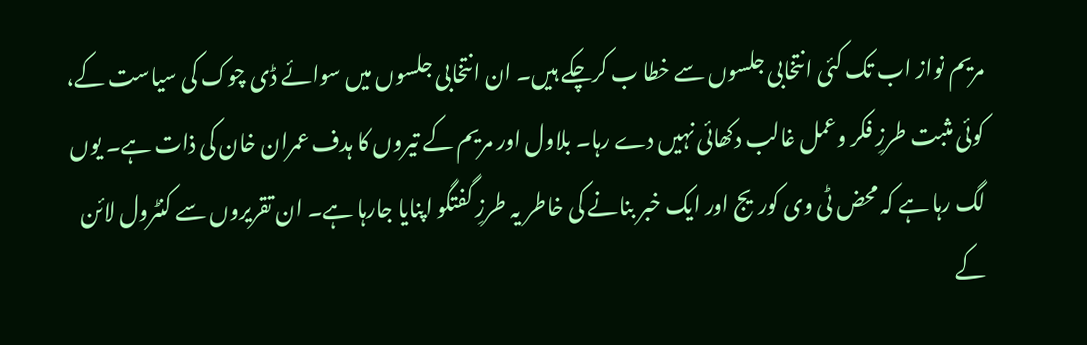مریم نواز اب تک کئی انتخابی جلسوں سے خطا ب کرچکے ہیں۔ ان انتخابی جلسوں میں سوائے ڈی چوک کی سیاست کے، کوئی مثبت طرزِ فکر وعمل غالب دکھائی نہیں دے رہا۔ بلاول اور مریم کے تیروں کا ہدف عمران خان کی ذات ہے۔ یوں لگ رہا ہے کہ محض ٹی وی کوریج اور ایک خبر بنانے کی خاطر یہ طرزِ گفتگو اپنایا جارہا ہے۔ ان تقریروں سے کنٹرول لائن کے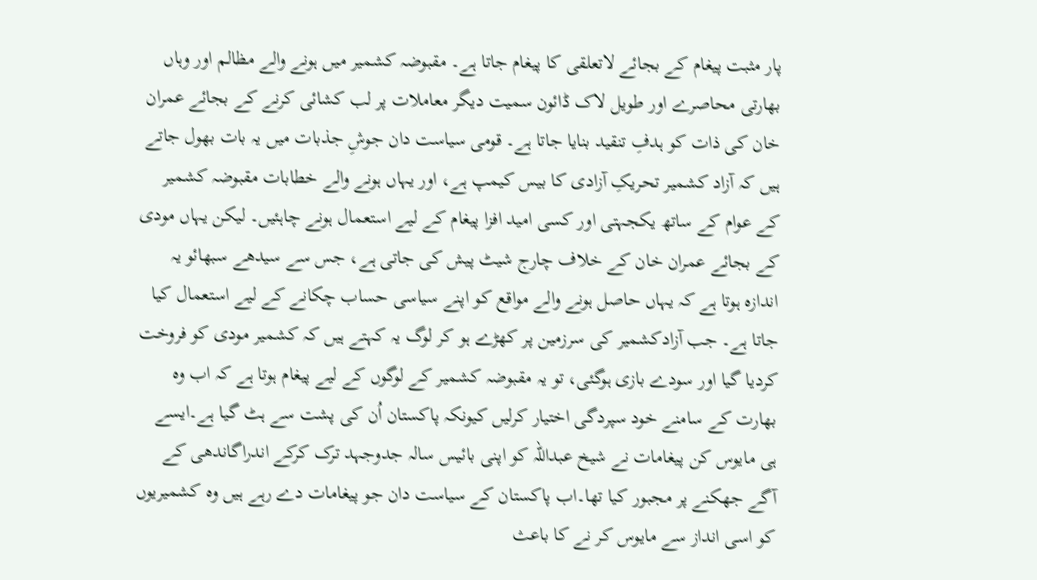پار مثبت پیغام کے بجائے لاتعلقی کا پیغام جاتا ہے۔ مقبوضہ کشمیر میں ہونے والے مظالم اور وہاں بھارتی محاصرے اور طویل لاک ڈائون سمیت دیگر معاملات پر لب کشائی کرنے کے بجائے عمران خان کی ذات کو ہدفِ تنقید بنایا جاتا ہے۔ قومی سیاست دان جوشِ جذبات میں یہ بات بھول جاتے ہیں کہ آزاد کشمیر تحریکِ آزادی کا بیس کیمپ ہے، اور یہاں ہونے والے خطابات مقبوضہ کشمیر کے عوام کے ساتھ یکجہتی اور کسی امید افزا پیغام کے لیے استعمال ہونے چاہئیں۔ لیکن یہاں مودی کے بجائے عمران خان کے خلاف چارج شیٹ پیش کی جاتی ہے، جس سے سیدھے سبھائو یہ اندازہ ہوتا ہے کہ یہاں حاصل ہونے والے مواقع کو اپنے سیاسی حساب چکانے کے لیے استعمال کیا جاتا ہے۔ جب آزادکشمیر کی سرزمین پر کھڑے ہو کر لوگ یہ کہتے ہیں کہ کشمیر مودی کو فروخت کردیا گیا اور سودے بازی ہوگئی، تو یہ مقبوضہ کشمیر کے لوگوں کے لیے پیغام ہوتا ہے کہ اب وہ بھارت کے سامنے خود سپردگی اختیار کرلیں کیونکہ پاکستان اُن کی پشت سے ہٹ گیا ہے۔ایسے ہی مایوس کن پیغامات نے شیخ عبداللہ کو اپنی بائیس سالہ جدوجہد ترک کرکے اندراگاندھی کے آگے جھکنے پر مجبور کیا تھا۔اب پاکستان کے سیاست دان جو پیغامات دے رہے ہیں وہ کشمیریوں کو اسی انداز سے مایوس کر نے کا باعث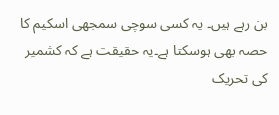بن رہے ہیں۔ یہ کسی سوچی سمجھی اسکیم کا حصہ بھی ہوسکتا ہے۔یہ حقیقت ہے کہ کشمیر کی تحریک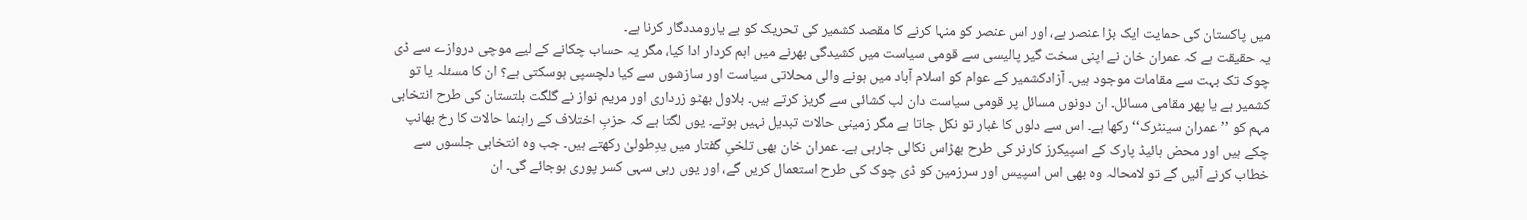میں پاکستان کی حمایت ایک بڑا عنصر ہے، اور اس عنصر کو منہا کرنے کا مقصد کشمیر کی تحریک کو بے یارومددگار کرنا ہے۔
یہ حقیقت ہے کہ عمران خان نے اپنی سخت گیر پالیسی سے قومی سیاست میں کشیدگی بھرنے میں اہم کردار ادا کیا، مگر یہ حساب چکانے کے لیے موچی دروازے سے ڈی چوک تک بہت سے مقامات موجود ہیں۔ آزادکشمیر کے عوام کو اسلام آباد میں ہونے والی محلاتی سیاست اور سازشوں سے کیا دلچسپی ہوسکتی ہے؟ ان کا مسئلہ یا تو کشمیر ہے یا پھر مقامی مسائل۔ ان دونوں مسائل پر قومی سیاست دان لب کشائی سے گریز کرتے ہیں۔ بلاول بھٹو زرداری اور مریم نواز نے گلگت بلتستان کی طرح انتخابی مہم کو ’’عمران سینٹرک‘‘ رکھا ہے۔ اس سے دلوں کا غبار تو نکل جاتا ہے مگر زمینی حالات تبدیل نہیں ہوتے۔ یوں لگتا ہے کہ حزبِ اختلاف کے راہنما حالات کا رخ بھانپ چکے ہیں اور محض ہائیڈ پارک کے اسپیکرز کارنر کی طرح بھڑاس نکالی جارہی ہے۔ عمران خان بھی تلخیِ گفتار میں یدِطولیٰ رکھتے ہیں۔ جب وہ انتخابی جلسوں سے خطاب کرنے آئیں گے تو لامحالہ وہ بھی اس اسپیس اور سرزمین کو ڈی چوک کی طرح استعمال کریں گے، اور یوں رہی سہی کسر پوری ہوجائے گی۔ ان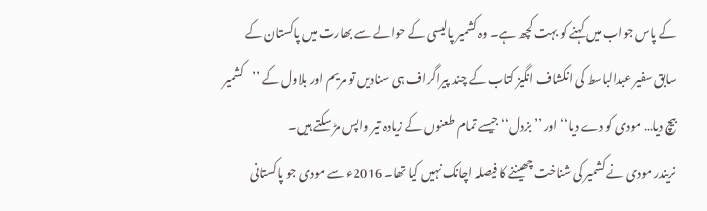کے پاس جواب میں کہنے کو بہت کچھ ہے۔ وہ کشمیر پالیسی کے حوالے سے بھارت میں پاکستان کے سابق سفیر عبدالباسط کی انکشاف انگیز کتاب کے چند پیراگراف ہی سنادیں تو مریم اور بلاول کے ’’کشمیر بیچ دیا… مودی کو دے دیا‘‘ اور ’’بزدل‘‘ جیسے تمام طعنوں کے زیادہ تیر واپس مڑ سکتے ہیں۔
نریندر مودی نے کشمیر کی شناخت چھیننے کا فیصلہ اچانک نہیں کیا تھا۔ 2016ء سے مودی جو پاکستانی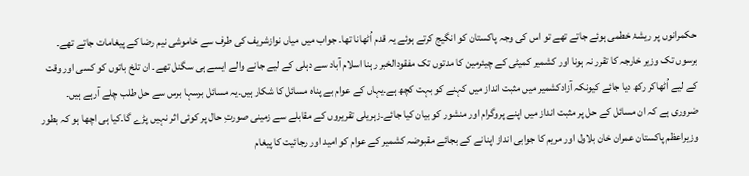حکمرانوں پر ریشۂ خطمی ہوئے جاتے تھے تو اس کی وجہ پاکستان کو انگیج کرتے ہوئے یہ قدم اُٹھانا تھا۔ جواب میں میاں نوازشریف کی طرف سے خاموشی نیم رضا کے پیغامات جاتے تھے۔ برسوں تک وزیر خارجہ کا تقرر نہ ہونا اور کشمیر کمیٹی کے چیئرمین کا مدتوں تک مفقودالخبر رہنا اسلام آباد سے دہلی کے لیے جانے والے ایسے ہی سگنل تھے۔ ان تلخ باتوں کو کسی اور وقت کے لیے اُٹھاکر رکھ دیا جائے کیونکہ آزادکشمیر میں مثبت انداز میں کہنے کو بہت کچھ ہے۔یہاں کے عوام بے پناہ مسائل کا شکار ہیں۔یہ مسائل برسہا برس سے حل طلب چلے آرہے ہیں۔ ضروری ہے کہ ان مسائل کے حل پر مثبت انداز میں اپنے پروگرام اور منشور کو بیان کیا جائے۔زہریلی تقریروں کے مقابلے سے زمینی صورتِ حال پر کوئی اثر نہیں پڑے گا۔کیا ہی اچھا ہو کہ بطور وزیراعظم پاکستان عمران خان بلاول اور مریم کا جوابی انداز اپنانے کے بجائے مقبوضہ کشمیر کے عوام کو امید اور رجائیت کا پیغام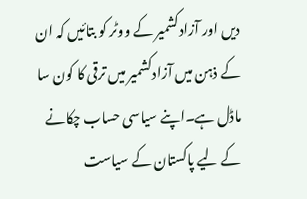دیں اور آزادکشمیر کے ووٹر کو بتائیں کہ ان کے ذہن میں آزادکشمیر میں ترقی کا کون سا ماڈل ہے۔اپنے سیاسی حساب چکانے کے لیے پاکستان کے سیاست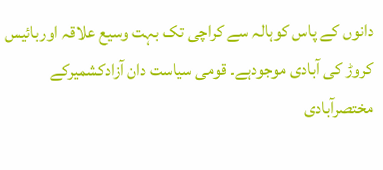دانوں کے پاس کوہالہ سے کراچی تک بہت وسیع علاقہ اوربائیس کروڑ کی آبادی موجودہے۔ قومی سیاست دان آزادکشمیرکے مختصرآبادی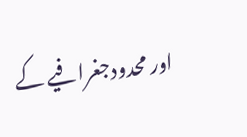اور محدودجغرافیے کے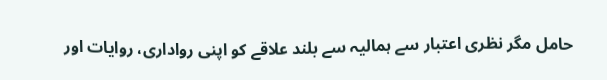حامل مگر نظری اعتبار سے ہمالیہ سے بلند علاقے کو اپنی رواداری، روایات اور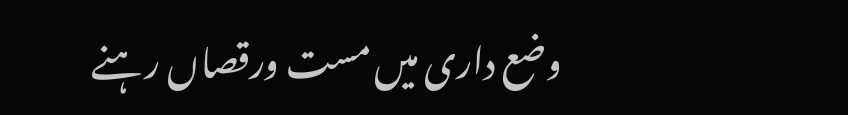وضع داری میں مست ورقصاں رہنے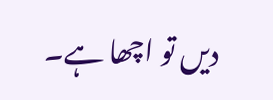دیں تو اچھا ہے۔